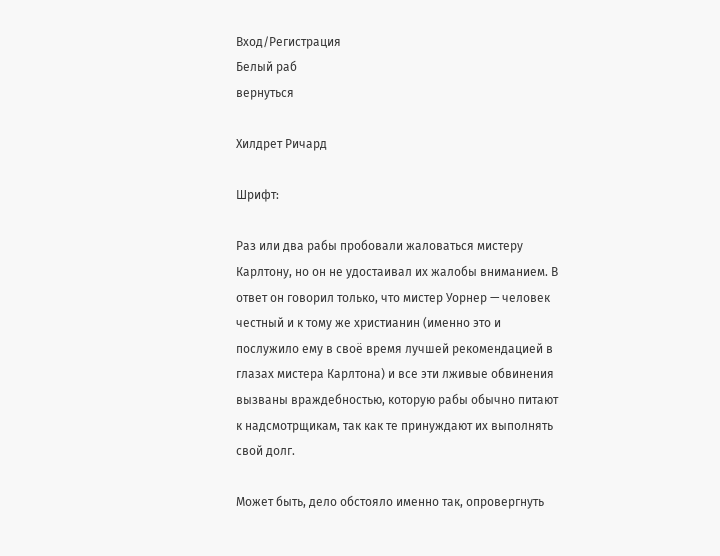Вход/Регистрация
Белый раб
вернуться

Хилдрет Ричард

Шрифт:

Раз или два рабы пробовали жаловаться мистеру Карлтону, но он не удостаивал их жалобы вниманием. В ответ он говорил только, что мистер Уорнер — человек честный и к тому же христианин (именно это и послужило ему в своё время лучшей рекомендацией в глазах мистера Карлтона) и все эти лживые обвинения вызваны враждебностью, которую рабы обычно питают к надсмотрщикам, так как те принуждают их выполнять свой долг.

Может быть, дело обстояло именно так, опровергнуть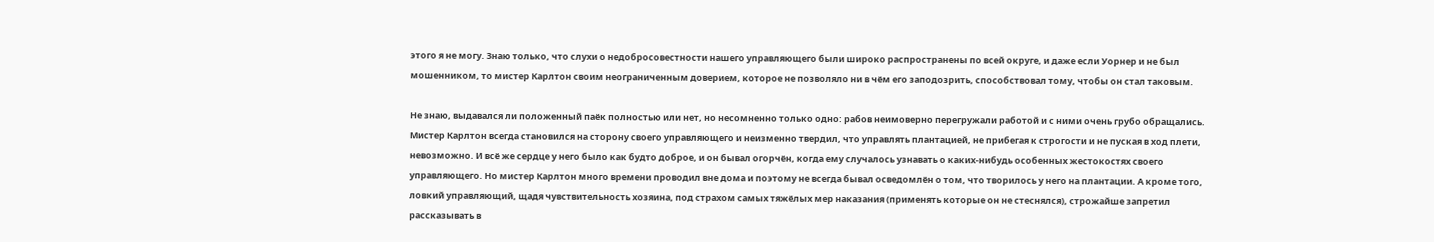этого я не могу. Знаю только, что слухи о недобросовестности нашего управляющего были широко распространены по всей округе, и даже если Уорнер и не был мошенником, то мистер Карлтон своим неограниченным доверием, которое не позволяло ни в чём его заподозрить, способствовал тому, чтобы он стал таковым.

Не знаю, выдавался ли положенный паёк полностью или нет, но несомненно только одно: рабов неимоверно перегружали работой и с ними очень грубо обращались. Мистер Карлтон всегда становился на сторону своего управляющего и неизменно твердил, что управлять плантацией, не прибегая к строгости и не пуская в ход плети, невозможно. И всё же сердце у него было как будто доброе, и он бывал огорчён, когда ему случалось узнавать о каких-нибудь особенных жестокостях своего управляющего. Но мистер Карлтон много времени проводил вне дома и поэтому не всегда бывал осведомлён о том, что творилось у него на плантации. А кроме того, ловкий управляющий, щадя чувствительность хозяина, под страхом самых тяжёлых мер наказания (применять которые он не стеснялся), строжайше запретил рассказывать в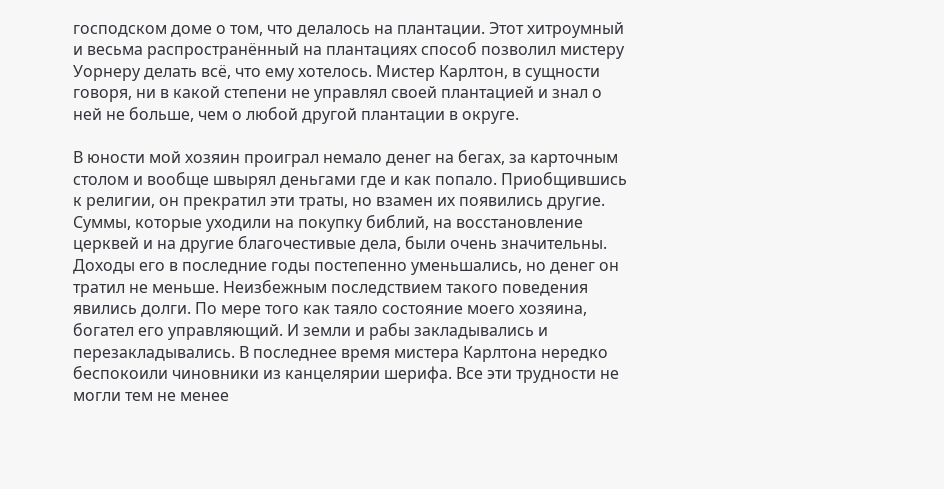господском доме о том, что делалось на плантации. Этот хитроумный и весьма распространённый на плантациях способ позволил мистеру Уорнеру делать всё, что ему хотелось. Мистер Карлтон, в сущности говоря, ни в какой степени не управлял своей плантацией и знал о ней не больше, чем о любой другой плантации в округе.

В юности мой хозяин проиграл немало денег на бегах, за карточным столом и вообще швырял деньгами где и как попало. Приобщившись к религии, он прекратил эти траты, но взамен их появились другие. Суммы, которые уходили на покупку библий, на восстановление церквей и на другие благочестивые дела, были очень значительны. Доходы его в последние годы постепенно уменьшались, но денег он тратил не меньше. Неизбежным последствием такого поведения явились долги. По мере того как таяло состояние моего хозяина, богател его управляющий. И земли и рабы закладывались и перезакладывались. В последнее время мистера Карлтона нередко беспокоили чиновники из канцелярии шерифа. Все эти трудности не могли тем не менее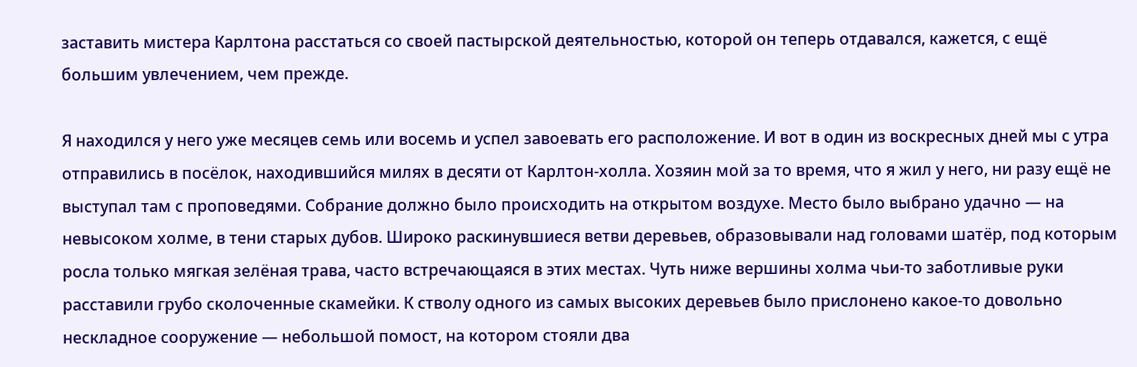заставить мистера Карлтона расстаться со своей пастырской деятельностью, которой он теперь отдавался, кажется, с ещё большим увлечением, чем прежде.

Я находился у него уже месяцев семь или восемь и успел завоевать его расположение. И вот в один из воскресных дней мы с утра отправились в посёлок, находившийся милях в десяти от Карлтон-холла. Хозяин мой за то время, что я жил у него, ни разу ещё не выступал там с проповедями. Собрание должно было происходить на открытом воздухе. Место было выбрано удачно — на невысоком холме, в тени старых дубов. Широко раскинувшиеся ветви деревьев, образовывали над головами шатёр, под которым росла только мягкая зелёная трава, часто встречающаяся в этих местах. Чуть ниже вершины холма чьи-то заботливые руки расставили грубо сколоченные скамейки. К стволу одного из самых высоких деревьев было прислонено какое-то довольно нескладное сооружение — небольшой помост, на котором стояли два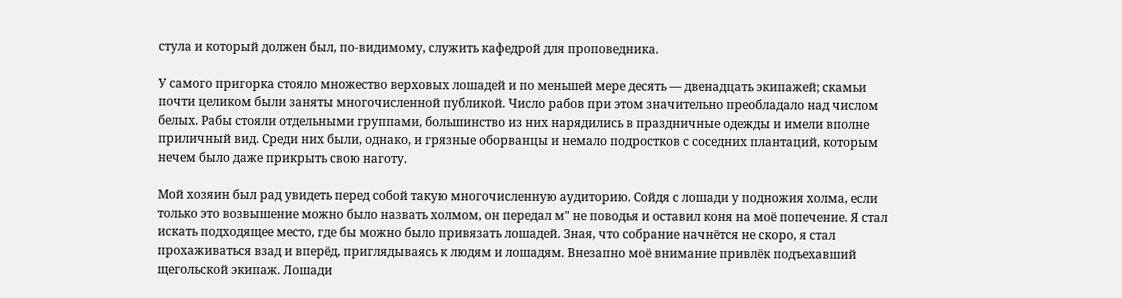стула и который должен был, по-видимому, служить кафедрой для проповедника.

У самого пригорка стояло множество верховых лошадей и по меньшей мере десять — двенадцать экипажей; скамьи почти целиком были заняты многочисленной публикой. Число рабов при этом значительно преобладало над числом белых. Рабы стояли отдельными группами, большинство из них нарядились в праздничные одежды и имели вполне приличный вид. Среди них были, однако, и грязные оборванцы и немало подростков с соседних плантаций, которым нечем было даже прикрыть свою наготу.

Мой хозяин был рад увидеть перед собой такую многочисленную аудиторию. Сойдя с лошади у подножия холма, если только это возвышение можно было назвать холмом, он передал м" не поводья и оставил коня на моё попечение. Я стал искать подходящее место, где бы можно было привязать лошадей. Зная, что собрание начнётся не скоро, я стал прохаживаться взад и вперёд, приглядываясь к людям и лошадям. Внезапно моё внимание привлёк подъехавший щегольской экипаж. Лошади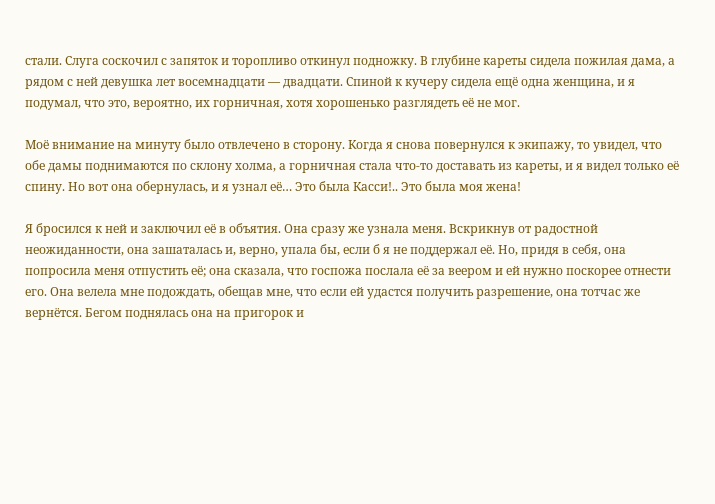стали. Слуга соскочил с запяток и торопливо откинул подножку. В глубине кареты сидела пожилая дама, а рядом с ней девушка лет восемнадцати — двадцати. Спиной к кучеру сидела ещё одна женщина, и я подумал, что это, вероятно, их горничная, хотя хорошенько разглядеть её не мог.

Моё внимание на минуту было отвлечено в сторону. Когда я снова повернулся к экипажу, то увидел, что обе дамы поднимаются по склону холма, а горничная стала что-то доставать из кареты, и я видел только её спину. Но вот она обернулась, и я узнал её… Это была Касси!.. Это была моя жена!

Я бросился к ней и заключил её в объятия. Она сразу же узнала меня. Вскрикнув от радостной неожиданности, она зашаталась и, верно, упала бы, если б я не поддержал её. Но, придя в себя, она попросила меня отпустить её; она сказала, что госпожа послала её за веером и ей нужно поскорее отнести его. Она велела мне подождать, обещав мне, что если ей удастся получить разрешение, она тотчас же вернётся. Бегом поднялась она на пригорок и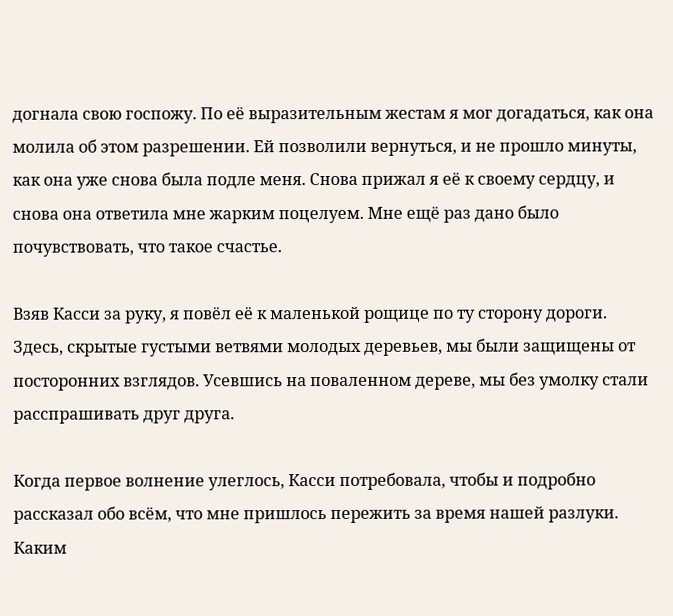догнала свою госпожу. По её выразительным жестам я мог догадаться, как она молила об этом разрешении. Ей позволили вернуться, и не прошло минуты, как она уже снова была подле меня. Снова прижал я её к своему сердцу, и снова она ответила мне жарким поцелуем. Мне ещё раз дано было почувствовать, что такое счастье.

Взяв Касси за руку, я повёл её к маленькой рощице по ту сторону дороги. Здесь, скрытые густыми ветвями молодых деревьев, мы были защищены от посторонних взглядов. Усевшись на поваленном дереве, мы без умолку стали расспрашивать друг друга.

Когда первое волнение улеглось, Касси потребовала, чтобы и подробно рассказал обо всём, что мне пришлось пережить за время нашей разлуки. Каким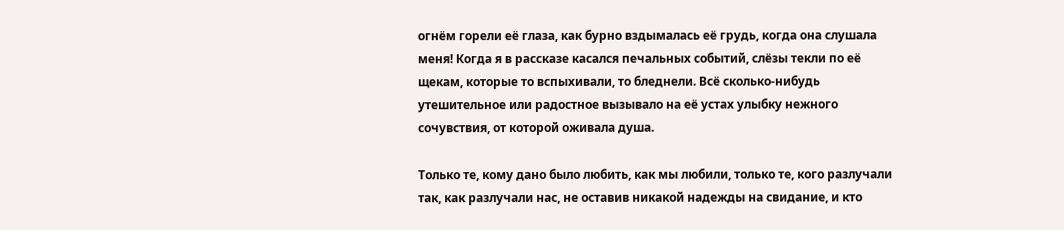огнём горели её глаза, как бурно вздымалась её грудь, когда она слушала меня! Когда я в рассказе касался печальных событий, слёзы текли по её щекам, которые то вспыхивали, то бледнели. Всё сколько-нибудь утешительное или радостное вызывало на её устах улыбку нежного сочувствия, от которой оживала душа.

Только те, кому дано было любить, как мы любили, только те, кого разлучали так, как разлучали нас, не оставив никакой надежды на свидание, и кто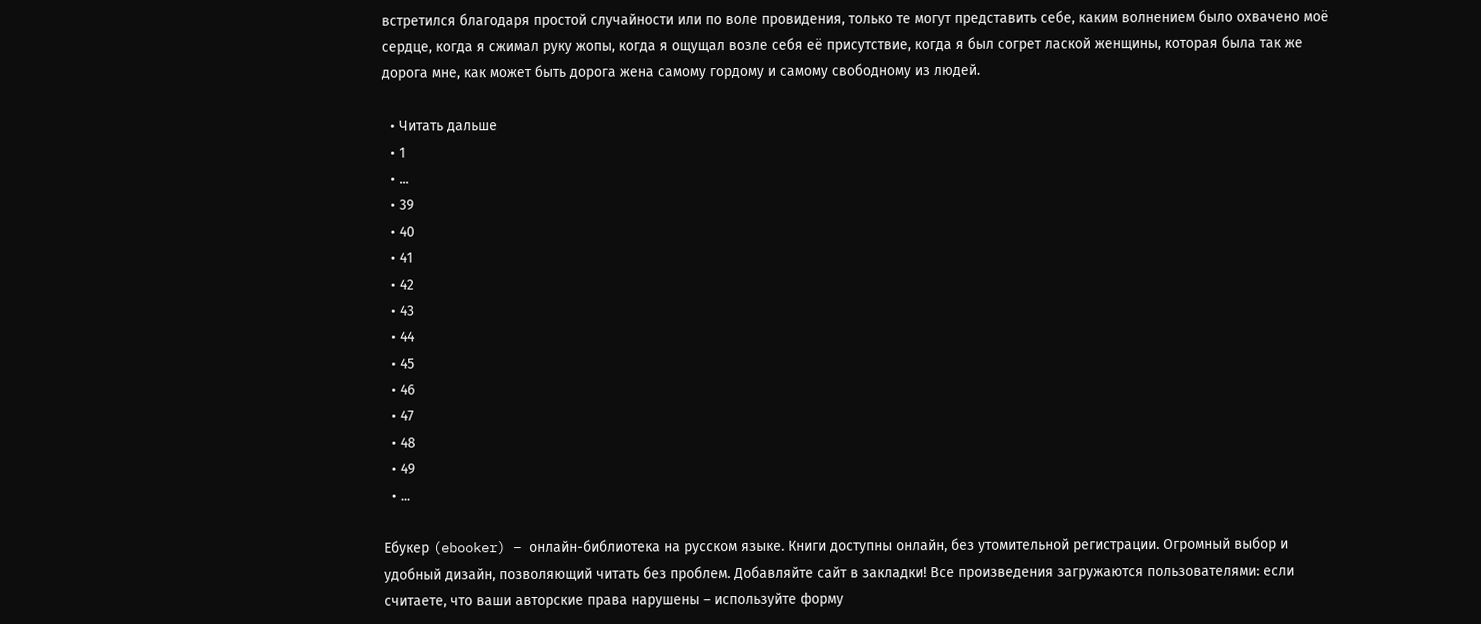встретился благодаря простой случайности или по воле провидения, только те могут представить себе, каким волнением было охвачено моё сердце, когда я сжимал руку жопы, когда я ощущал возле себя её присутствие, когда я был согрет лаской женщины, которая была так же дорога мне, как может быть дорога жена самому гордому и самому свободному из людей.

  • Читать дальше
  • 1
  • ...
  • 39
  • 40
  • 41
  • 42
  • 43
  • 44
  • 45
  • 46
  • 47
  • 48
  • 49
  • ...

Ебукер (ebooker) – онлайн-библиотека на русском языке. Книги доступны онлайн, без утомительной регистрации. Огромный выбор и удобный дизайн, позволяющий читать без проблем. Добавляйте сайт в закладки! Все произведения загружаются пользователями: если считаете, что ваши авторские права нарушены – используйте форму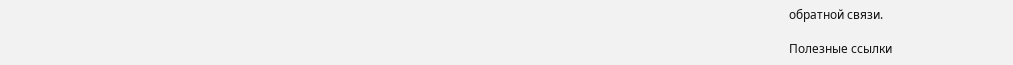обратной связи.

Полезные ссылки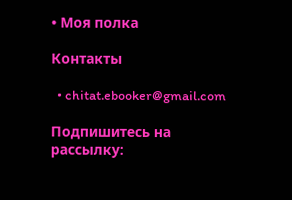• Моя полка

Контакты

  • chitat.ebooker@gmail.com

Подпишитесь на рассылку: